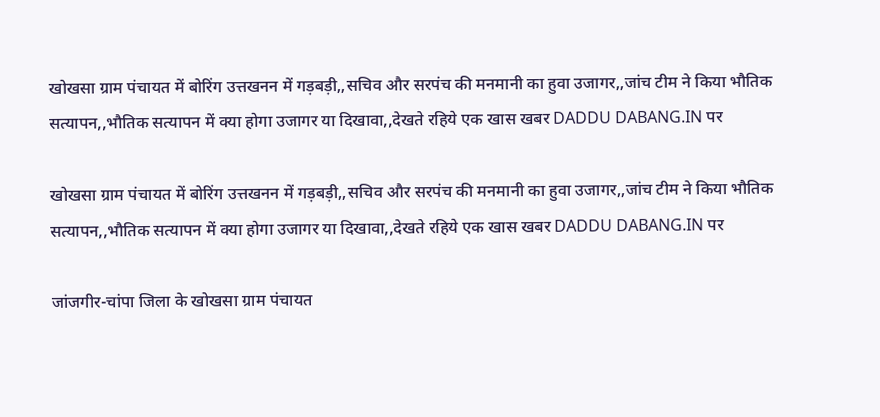खोखसा ग्राम पंचायत में बोरिंग उत्तखनन में गड़बड़ी,,सचिव और सरपंच की मनमानी का हुवा उजागर,,जांच टीम ने किया भौतिक सत्यापन,,भौतिक सत्यापन में क्या होगा उजागर या दिखावा,,देखते रहिये एक खास खबर DADDU DABANG.IN पर

खोखसा ग्राम पंचायत में बोरिंग उत्तखनन में गड़बड़ी,,सचिव और सरपंच की मनमानी का हुवा उजागर,,जांच टीम ने किया भौतिक सत्यापन,,भौतिक सत्यापन में क्या होगा उजागर या दिखावा,,देखते रहिये एक खास खबर DADDU DABANG.IN पर

जांजगीर-चांपा जिला के खोखसा ग्राम पंचायत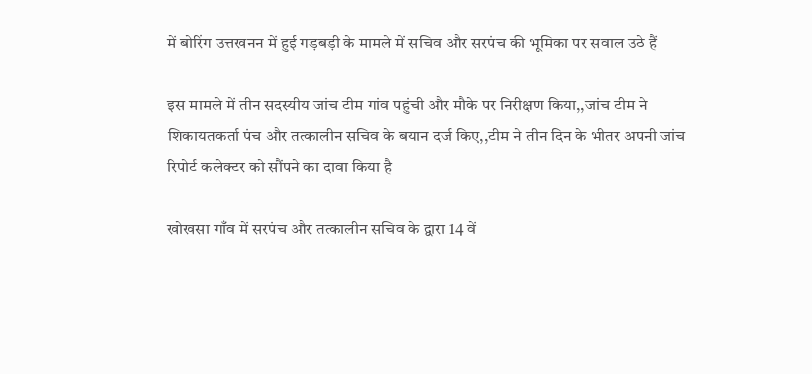में बोरिंग उत्तखनन में हुई गड़बड़ी के मामले में सचिव और सरपंच की भूमिका पर सवाल उठे हैं

इस मामले में तीन सदस्यीय जांच टीम गांव पहुंची और मौके पर निरीक्षण किया,,जांच टीम ने शिकायतकर्ता पंच और तत्कालीन सचिव के बयान दर्ज किए,,टीम ने तीन दिन के भीतर अपनी जांच रिपोर्ट कलेक्टर को सौंपने का दावा किया है

खोखसा गाँव में सरपंच और तत्कालीन सचिव के द्वारा 14 वें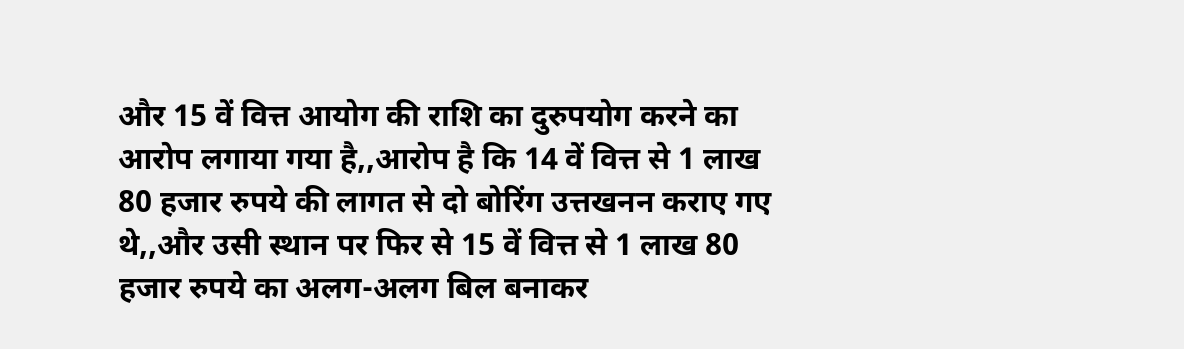और 15 वें वित्त आयोग की राशि का दुरुपयोग करने का आरोप लगाया गया है,,आरोप है कि 14 वें वित्त से 1 लाख 80 हजार रुपये की लागत से दो बोरिंग उत्तखनन कराए गए थे,,और उसी स्थान पर फिर से 15 वें वित्त से 1 लाख 80 हजार रुपये का अलग-अलग बिल बनाकर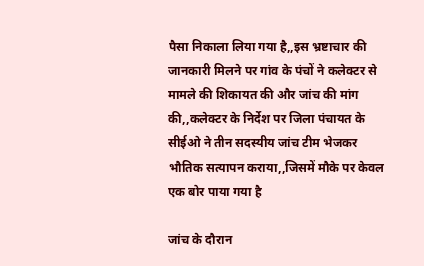पैसा निकाला लिया गया है,,इस भ्रष्टाचार की जानकारी मिलने पर गांव के पंचों ने कलेक्टर से मामले की शिकायत की और जांच की मांग की,,कलेक्टर के निर्देश पर जिला पंचायत के सीईओ ने तीन सदस्यीय जांच टीम भेजकर भौतिक सत्यापन कराया,,जिसमें मौके पर केवल एक बोर पाया गया है

जांच के दौरान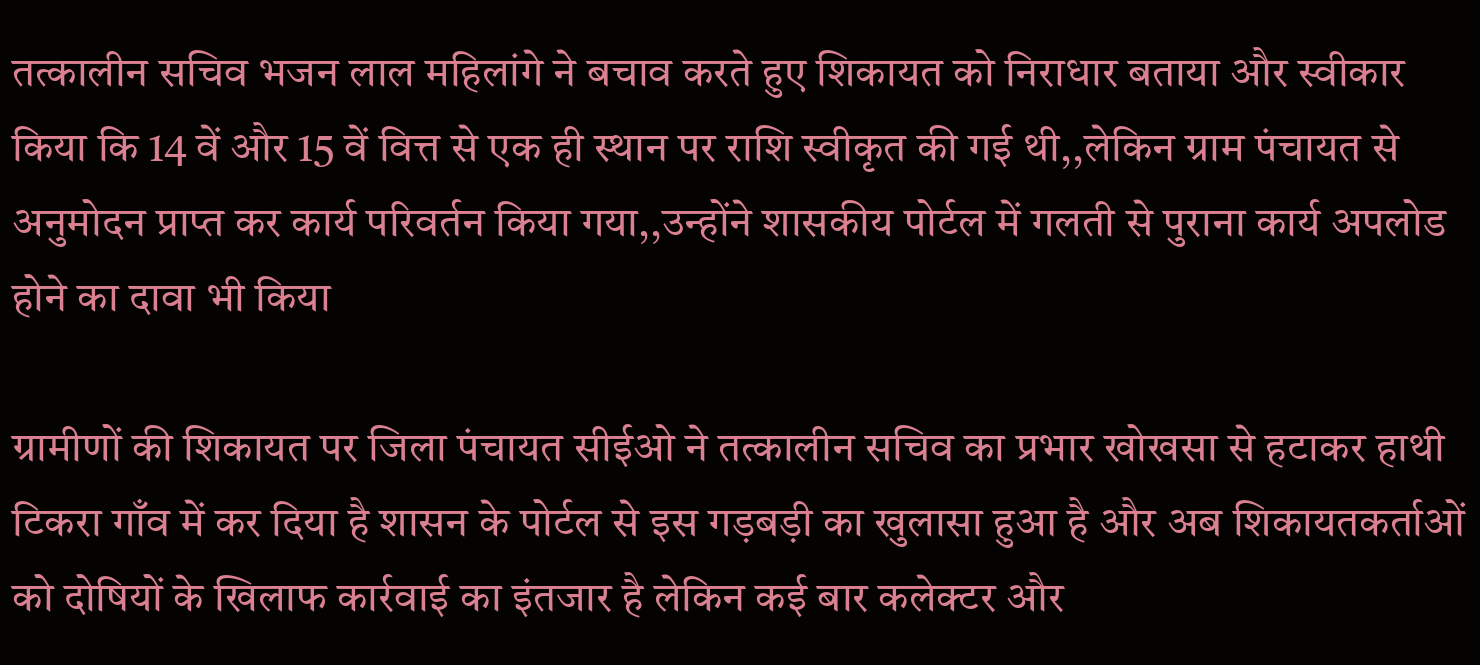तत्कालीन सचिव भजन लाल महिलांगे ने बचाव करते हुए शिकायत को निराधार बताया और स्वीकार किया कि 14 वें और 15 वें वित्त से एक ही स्थान पर राशि स्वीकृत की गई थी,,लेकिन ग्राम पंचायत से अनुमोदन प्राप्त कर कार्य परिवर्तन किया गया,,उन्होंने शासकीय पोर्टल में गलती से पुराना कार्य अपलोड होने का दावा भी किया

ग्रामीणों की शिकायत पर जिला पंचायत सीईओ ने तत्कालीन सचिव का प्रभार खोखसा से हटाकर हाथी टिकरा गाँव में कर दिया है शासन के पोर्टल से इस गड़बड़ी का खुलासा हुआ है और अब शिकायतकर्ताओं को दोषियों के खिलाफ कार्रवाई का इंतजार है लेकिन कई बार कलेक्टर और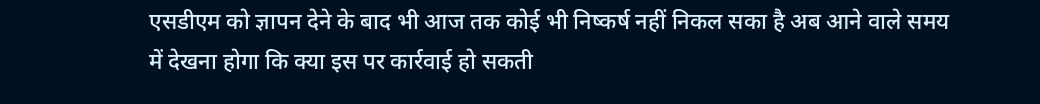एसडीएम को ज्ञापन देने के बाद भी आज तक कोई भी निष्कर्ष नहीं निकल सका है अब आने वाले समय में देखना होगा कि क्या इस पर कार्रवाई हो सकती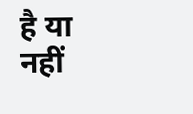है या नहीं